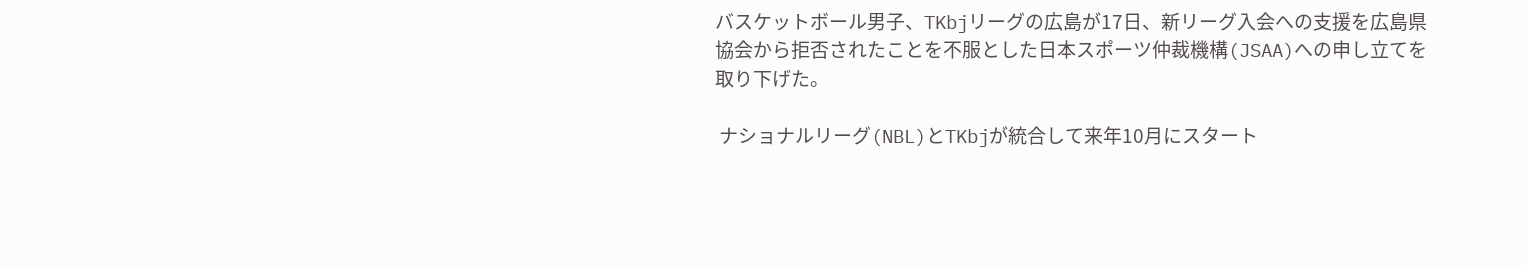バスケットボール男子、TKbjリーグの広島が17日、新リーグ入会への支援を広島県協会から拒否されたことを不服とした日本スポーツ仲裁機構(JSAA)への申し立てを取り下げた。

 ナショナルリーグ(NBL)とTKbjが統合して来年10月にスタート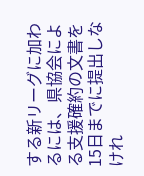する新リーグに加わるには、県協会による支援確約の文書を15日までに提出しなけれ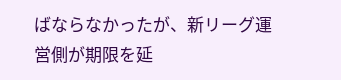ばならなかったが、新リーグ運営側が期限を延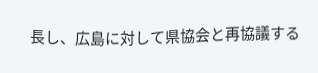長し、広島に対して県協会と再協議する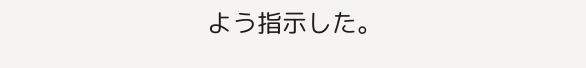よう指示した。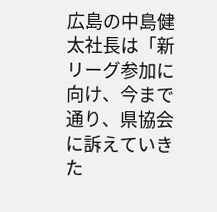広島の中島健太社長は「新リーグ参加に向け、今まで通り、県協会に訴えていきた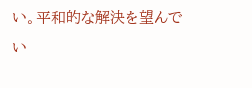い。平和的な解決を望んでい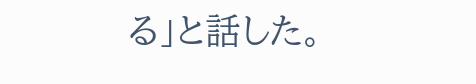る」と話した。